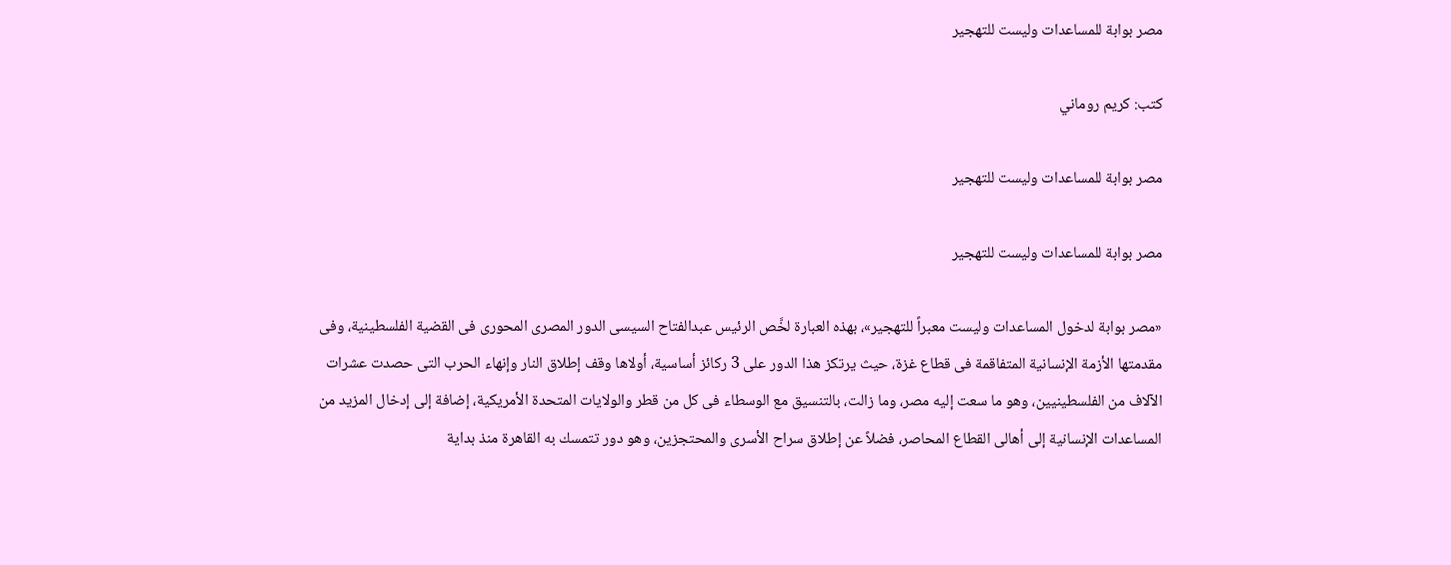مصر بوابة للمساعدات وليست للتهجير

كتب: كريم روماني

مصر بوابة للمساعدات وليست للتهجير

مصر بوابة للمساعدات وليست للتهجير

«مصر بوابة لدخول المساعدات وليست معبراً للتهجير»، بهذه العبارة لخَّص الرئيس عبدالفتاح السيسى الدور المصرى المحورى فى القضية الفلسطينية، وفى مقدمتها الأزمة الإنسانية المتفاقمة فى قطاع غزة، حيث يرتكز هذا الدور على 3 ركائز أساسية، أولاها وقف إطلاق النار وإنهاء الحرب التى حصدت عشرات الآلاف من الفلسطينيين، وهو ما سعت إليه مصر، وما زالت، بالتنسيق مع الوسطاء فى كل من قطر والولايات المتحدة الأمريكية، إضافة إلى إدخال المزيد من المساعدات الإنسانية إلى أهالى القطاع المحاصر، فضلاً عن إطلاق سراح الأسرى والمحتجزين، وهو دور تتمسك به القاهرة منذ بداية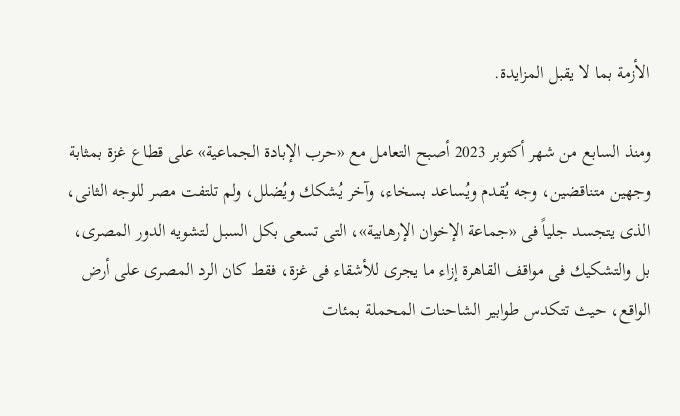الأزمة بما لا يقبل المزايدة.

ومنذ السابع من شهر أكتوبر 2023 أصبح التعامل مع «حرب الإبادة الجماعية» على قطاع غزة بمثابة وجهين متناقضين، وجه يُقدم ويُساعد بسخاء، وآخر يُشكك ويُضلل، ولم تلتفت مصر للوجه الثانى، الذى يتجسد جلياً فى «جماعة الإخوان الإرهابية»، التى تسعى بكل السبل لتشويه الدور المصرى، بل والتشكيك فى مواقف القاهرة إزاء ما يجرى للأشقاء فى غزة، فقط كان الرد المصرى على أرض الواقع، حيث تتكدس طوابير الشاحنات المحملة بمئات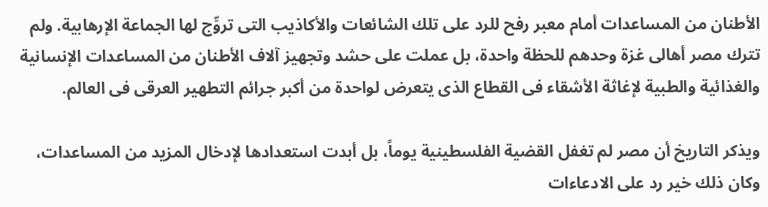الأطنان من المساعدات أمام معبر رفح للرد على تلك الشائعات والأكاذيب التى تروِّج لها الجماعة الإرهابية. ولم تترك مصر أهالى غزة وحدهم للحظة واحدة، بل عملت على حشد وتجهيز آلاف الأطنان من المساعدات الإنسانية والغذائية والطبية لإغاثة الأشقاء فى القطاع الذى يتعرض لواحدة من أكبر جرائم التطهير العرقى فى العالم.

ويذكر التاريخ أن مصر لم تغفل القضية الفلسطينية يوماً، بل أبدت استعدادها لإدخال المزيد من المساعدات، وكان ذلك خير رد على الادعاءات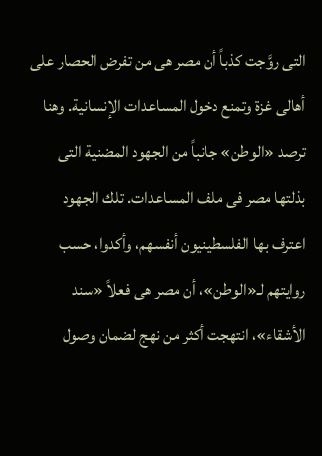التى روَّجت كذباً أن مصر هى من تفرض الحصار على أهالى غزة وتمنع دخول المساعدات الإنسانية. وهنا ترصد «الوطن» جانباً من الجهود المضنية التى بذلتها مصر فى ملف المساعدات. تلك الجهود اعترف بها الفلسطينيون أنفسهم، وأكدوا، حسب روايتهم لـ«الوطن»، أن مصر هى فعلاً «سند الأشقاء»، انتهجت أكثر من نهج لضمان وصول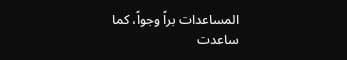المساعدات براً وجواً، كما ساعدت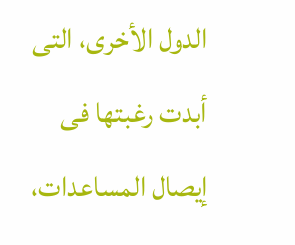الدول الأخرى، التى أبدت رغبتها فى إيصال المساعدات،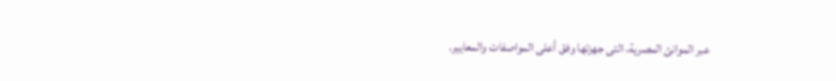عبر الموانئ المصرية، التى جهزتها وفق أعلى المواصفات والمعايير.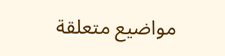مواضيع متعلقة